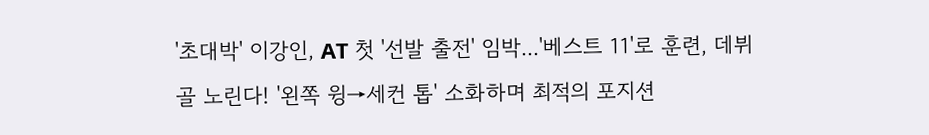'초대박' 이강인, AT 첫 '선발 출전' 임박...'베스트 11'로 훈련, 데뷔골 노린다! '왼쪽 윙→세컨 톱' 소화하며 최적의 포지션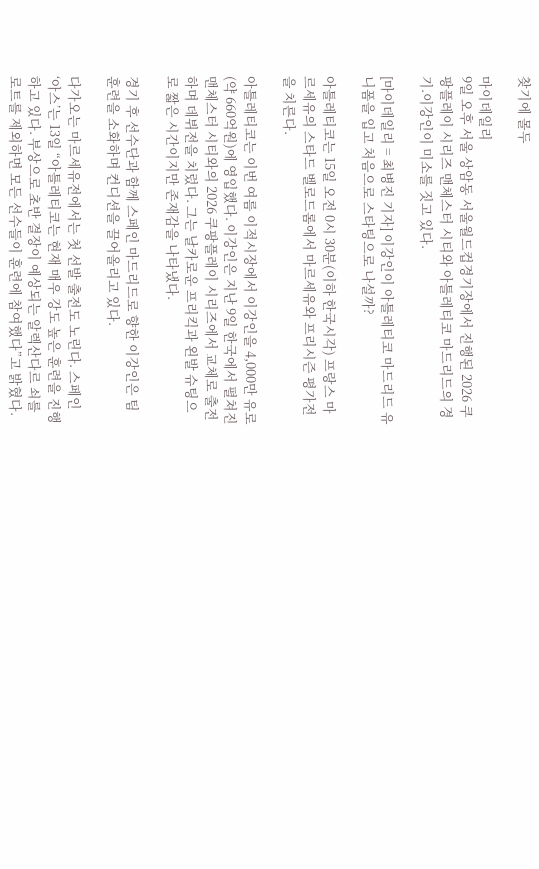찾기에 몰두

마이데일리
9일 오후 서울 상암동 서울월드컵경기장에서 진행된 2026 쿠팡플레이 시리즈 맨체스터 시티와 아틀레티코 마드리드의 경기.이강인이 미소를 짓고 있다.

[마이데일리 = 최병진 기자] 이강인이 아틀레티코 마드리드 유니폼을 입고 처음으로 스타팅으로 나설까?

아틀레티코는 15일 오전 0시 30분(이하 한국시각) 프랑스 마르세유의 스타드 벨로드롬에서 마르세유와 프리시즌 평가전을 치른다.

아틀레티코는 이번 여름 이적시장에서 이강인을 4,000만 유로(약 660억원)에 영입했다. 이강인은 지난 9일 한국에서 펼쳐진 맨체스터 시티와의 2026 쿠팡플레이 시리즈에서 교체로 출전하며 데뷔전을 치렀다. 그는 날카로운 프리킥과 왼발 슈팅으로 짧은 시간이지만 존재감을 나타냈다.

경기 후 선수단과 함께 스페인 마드리드로 향한 이강인은 팀 훈련을 소화하며 컨디션을 끌어올리고 있다.

다가오는 마르세유전에서는 첫 선발 출전도 노린다. 스페인 ‘아스’는 13일 “아틀레티코는 현재 매우 강도 높은 훈련을 진행하고 있다. 부상으로 초반 결장이 예상되는 알렉산다르 쇠를로트를 제외하면 모든 선수들이 훈련에 참여했다”고 밝혔다.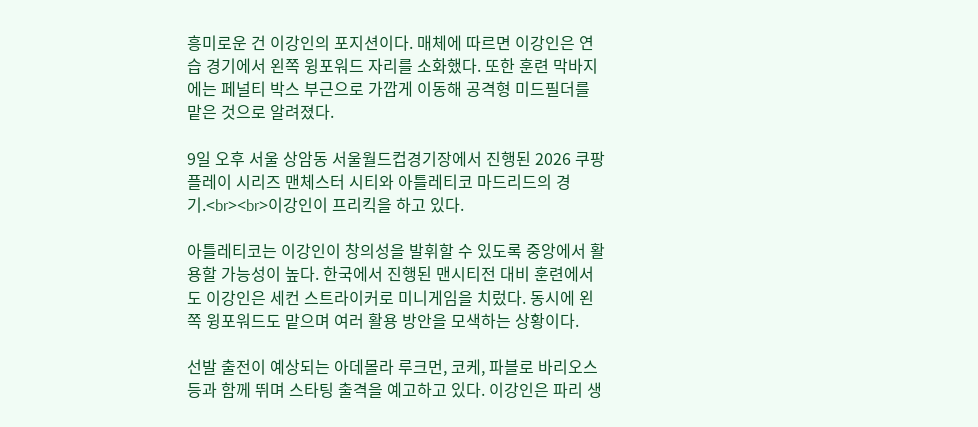흥미로운 건 이강인의 포지션이다. 매체에 따르면 이강인은 연습 경기에서 왼쪽 윙포워드 자리를 소화했다. 또한 훈련 막바지에는 페널티 박스 부근으로 가깝게 이동해 공격형 미드필더를 맡은 것으로 알려졌다.

9일 오후 서울 상암동 서울월드컵경기장에서 진행된 2026 쿠팡플레이 시리즈 맨체스터 시티와 아틀레티코 마드리드의 경기.<br><br>이강인이 프리킥을 하고 있다.

아틀레티코는 이강인이 창의성을 발휘할 수 있도록 중앙에서 활용할 가능성이 높다. 한국에서 진행된 맨시티전 대비 훈련에서도 이강인은 세컨 스트라이커로 미니게임을 치렀다. 동시에 왼쪽 윙포워드도 맡으며 여러 활용 방안을 모색하는 상황이다.

선발 출전이 예상되는 아데몰라 루크먼, 코케, 파블로 바리오스 등과 함께 뛰며 스타팅 출격을 예고하고 있다. 이강인은 파리 생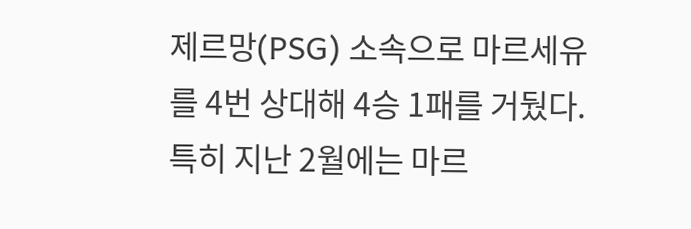제르망(PSG) 소속으로 마르세유를 4번 상대해 4승 1패를 거뒀다. 특히 지난 2월에는 마르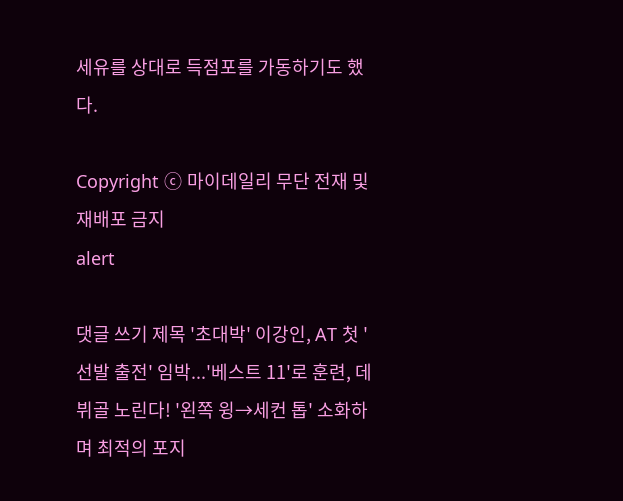세유를 상대로 득점포를 가동하기도 했다.

Copyright ⓒ 마이데일리 무단 전재 및 재배포 금지
alert

댓글 쓰기 제목 '초대박' 이강인, AT 첫 '선발 출전' 임박...'베스트 11'로 훈련, 데뷔골 노린다! '왼쪽 윙→세컨 톱' 소화하며 최적의 포지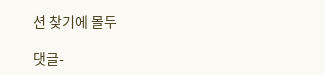션 찾기에 몰두

댓글-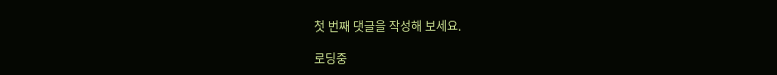첫 번째 댓글을 작성해 보세요.

로딩중